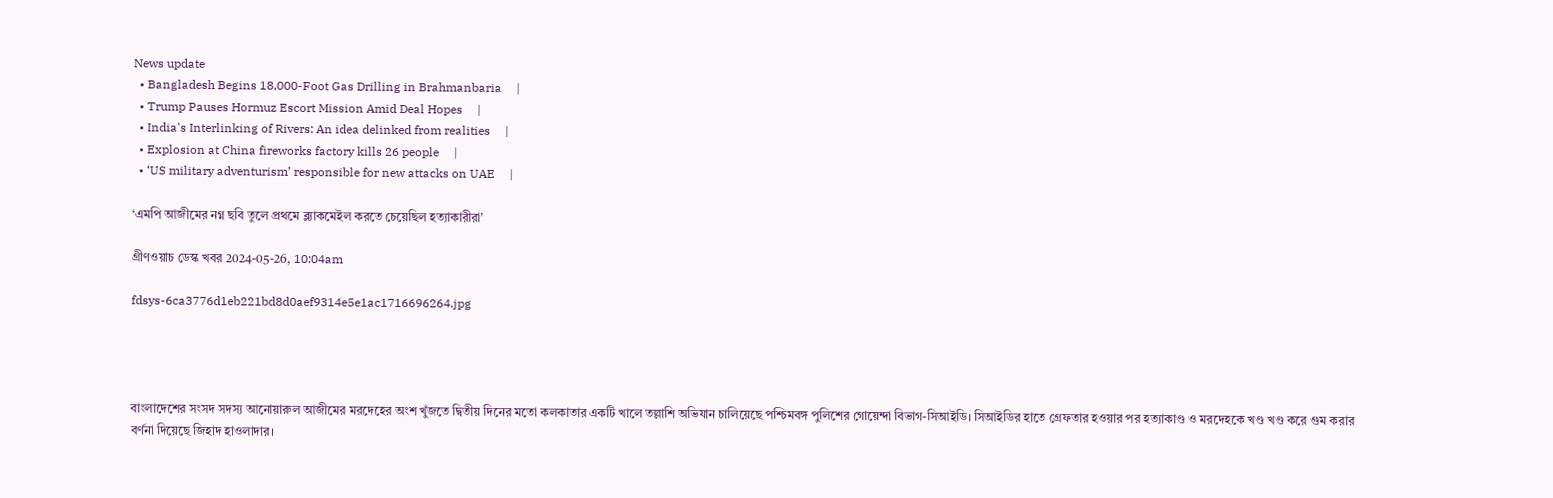News update
  • Bangladesh Begins 18,000-Foot Gas Drilling in Brahmanbaria     |
  • Trump Pauses Hormuz Escort Mission Amid Deal Hopes     |
  • India's Interlinking of Rivers: An idea delinked from realities     |
  • Explosion at China fireworks factory kills 26 people     |
  • ‘US military adventurism’ responsible for new attacks on UAE     |

‘এমপি আজীমের নগ্ন ছবি তুলে প্রথমে ব্ল্যাকমেইল করতে চেয়েছিল হত্যাকারীরা’

গ্রীণওয়াচ ডেস্ক খবর 2024-05-26, 10:04am

fdsys-6ca3776d1eb221bd8d0aef9314e5e1ac1716696264.jpg




বাংলাদেশের সংসদ সদস্য আনোয়ারুল আজীমের মরদেহের অংশ খুঁজতে দ্বিতীয় দিনের মতো কলকাতার একটি খালে তল্লাশি অভিযান চালিয়েছে পশ্চিমবঙ্গ পুলিশের গোয়েন্দা বিভাগ-সিআইডি। সিআইডির হাতে গ্রেফতার হওয়ার পর হত্যাকাণ্ড ও মরদেহকে খণ্ড খণ্ড করে গুম করার বর্ণনা দিয়েছে জিহাদ হাওলাদার।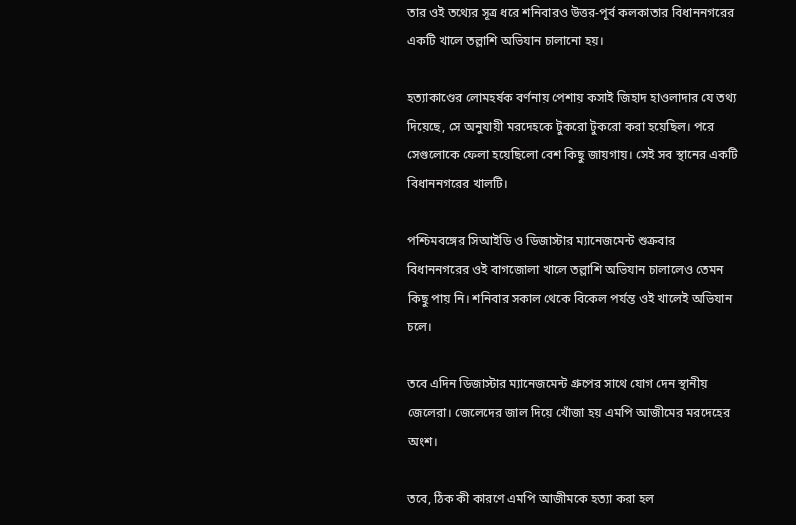তার ওই তথ্যের সূত্র ধরে শনিবারও উত্তর-পূর্ব কলকাতার বিধাননগরের একটি খালে তল্লাশি অভিযান চালানো হয়।

হত্যাকাণ্ডের লোমহর্ষক বর্ণনায় পেশায় কসাই জিহাদ হাওলাদার যে তথ্য দিয়েছে, সে অনুযায়ী মরদেহকে টুকরো টুকরো করা হয়েছিল। পরে সেগুলোকে ফেলা হয়েছিলো বেশ কিছু জায়গায়। সেই সব স্থানের একটি বিধাননগরের খালটি।

পশ্চিমবঙ্গের সিআইডি ও ডিজাস্টার ম্যানেজমেন্ট শুক্রবার বিধাননগরের ওই বাগজোলা খালে তল্লাশি অভিযান চালালেও তেমন কিছু পায় নি। শনিবার সকাল থেকে বিকেল পর্যন্ত ওই খালেই অভিযান চলে।

তবে এদিন ডিজাস্টার ম্যানেজমেন্ট গ্রুপের সাথে যোগ দেন স্থানীয় জেলেরা। জেলেদের জাল দিয়ে খোঁজা হয় এমপি আজীমের মরদেহের অংশ।

তবে, ঠিক কী কারণে এমপি আজীমকে হত্যা করা হল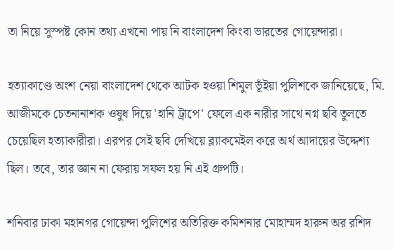তা নিয়ে সুস্পষ্ট কোন তথ্য এখনো পায় নি বাংলাদেশ কিংবা ভারতের গোয়েন্দারা।

হত্যাকাণ্ডে অংশ নেয়া বাংলাদেশ থেকে আটক হওয়া শিমুল ভূঁইয়া পুলিশকে জানিয়েছে, মি. আজীমকে চেতনানাশক ওষুধ দিয়ে 'হানি ট্রাপে' ফেলে এক নারীর সাথে নগ্ন ছবি তুলতে চেয়েছিল হত্যাকারীরা। এরপর সেই ছবি দেখিয়ে ব্ল্যাকমেইল করে অর্থ আদায়ের উদ্দেশ্য ছিল। তবে, তার জ্ঞান না ফেরায় সফল হয় নি এই গ্রুপটি।

শনিবার ঢাকা মহানগর গোয়েন্দা পুলিশের অতিরিক্ত কমিশনার মোহাম্মদ হারুন অর রশিদ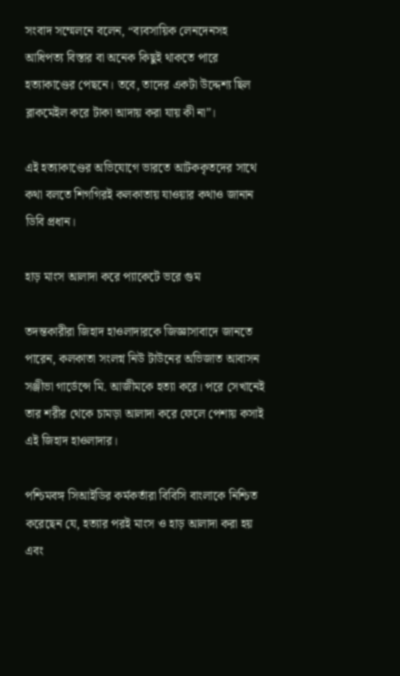সংবাদ সম্মেলনে বলেন, “ব্যবসায়িক লেনদেনসহ আধিপত্য বিস্তার বা অনেক কিছুই থাকতে পারে হত্যাকাণ্ডের পেছনে। তবে, তাদের একটা উদ্দেশ্য ছিল ব্লাকমেইল করে টাকা আদায় করা যায় কী না”।

এই হত্যাকাণ্ডের অভিযোগে ভারতে আটককৃতদের সাথে কথা বলতে শিগগিরই কলকাতায় যাওয়ার কথাও জানান ডিবি প্রধান।

হাড় মাংস আলাদা করে প্যাকেটে ভরে গুম

তদন্তকারীরা জিহাদ হাওলাদারকে জিজ্ঞাসাবাদে জানতে পারেন, কলকাতা সংলগ্ন নিউ টাউনের অভিজাত আবাসন সঞ্জীভা গার্ডেন্সে মি. আজীমকে হত্যা করে। পরে সেখানেই তার শরীর থেকে চামড়া আলাদা করে ফেলে পেশায় কসাই এই জিহাদ হাওলাদার।

পশ্চিমবঙ্গ সিআইডির কর্মকর্তারা বিবিসি বাংলাকে নিশ্চিত করেছেন যে, হত্যার পরই মাংস ও হাড় আলাদা করা হয় এবং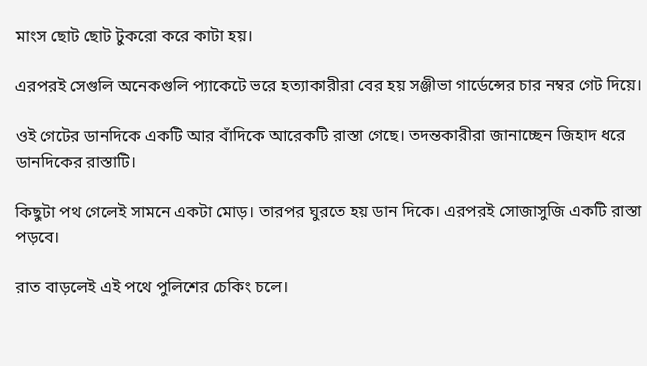মাংস ছোট ছোট টুকরো করে কাটা হয়।

এরপরই সেগুলি অনেকগুলি প্যাকেটে ভরে হত্যাকারীরা বের হয় সঞ্জীভা গার্ডেন্সের চার নম্বর গেট দিয়ে।

ওই গেটের ডানদিকে একটি আর বাঁদিকে আরেকটি রাস্তা গেছে। তদন্তকারীরা জানাচ্ছেন জিহাদ ধরে ডানদিকের রাস্তাটি।

কিছুটা পথ গেলেই সামনে একটা মোড়। তারপর ঘুরতে হয় ডান দিকে। এরপরই সোজাসুজি একটি রাস্তা পড়বে।

রাত বাড়লেই এই পথে পুলিশের চেকিং চলে।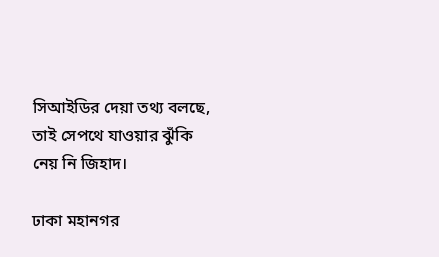সিআইডির দেয়া তথ্য বলছে, তাই সেপথে যাওয়ার ঝুঁকি নেয় নি জিহাদ।

ঢাকা মহানগর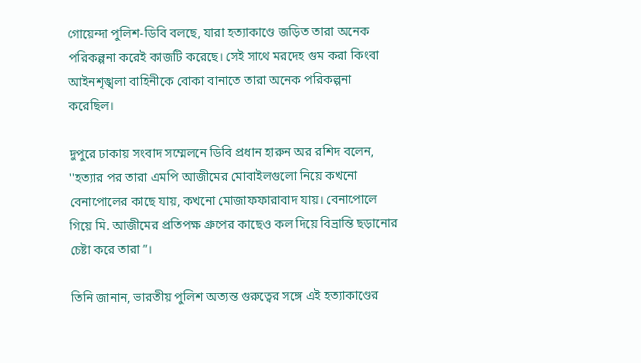গোয়েন্দা পুলিশ-ডিবি বলছে, যারা হত্যাকাণ্ডে জড়িত তারা অনেক পরিকল্পনা করেই কাজটি করেছে। সেই সাথে মরদেহ গুম করা কিংবা আইনশৃঙ্খলা বাহিনীকে বোকা বানাতে তারা অনেক পরিকল্পনা করেছিল।

দুপুরে ঢাকায় সংবাদ সম্মেলনে ডিবি প্রধান হারুন অর রশিদ বলেন, ''হত্যার পর তারা এমপি আজীমের মোবাইলগুলো নিয়ে কখনো বেনাপোলের কাছে যায়, কখনো মোজাফফারাবাদ যায়। বেনাপোলে গিয়ে মি. আজীমের প্রতিপক্ষ গ্রুপের কাছেও কল দিয়ে বিভ্রান্তি ছড়ানোর চেষ্টা করে তারা”।

তিনি জানান, ভারতীয় পুলিশ অত্যন্ত গুরুত্বের সঙ্গে এই হত্যাকাণ্ডের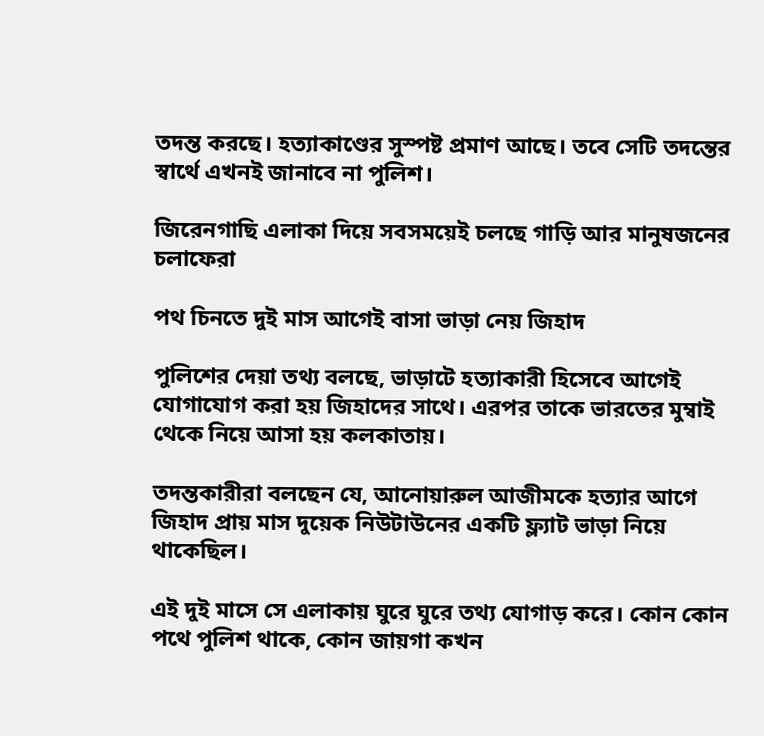তদন্ত করছে। হত্যাকাণ্ডের সুস্পষ্ট প্রমাণ আছে। তবে সেটি তদন্তের স্বার্থে এখনই জানাবে না পুলিশ।

জিরেনগাছি এলাকা দিয়ে সবসময়েই চলছে গাড়ি আর মানুষজনের চলাফেরা

পথ চিনতে দুই মাস আগেই বাসা ভাড়া নেয় জিহাদ

পুলিশের দেয়া তথ্য বলছে, ভাড়াটে হত্যাকারী হিসেবে আগেই যোগাযোগ করা হয় জিহাদের সাথে। এরপর তাকে ভারতের মুম্বাই থেকে নিয়ে আসা হয় কলকাতায়।

তদন্তকারীরা বলছেন যে, আনোয়ারুল আজীমকে হত্যার আগে জিহাদ প্রায় মাস দুয়েক নিউটাউনের একটি ফ্ল্যাট ভাড়া নিয়ে থাকেছিল।

এই দুই মাসে সে এলাকায় ঘুরে ঘুরে তথ্য যোগাড় করে। কোন কোন পথে পুলিশ থাকে, কোন জায়গা কখন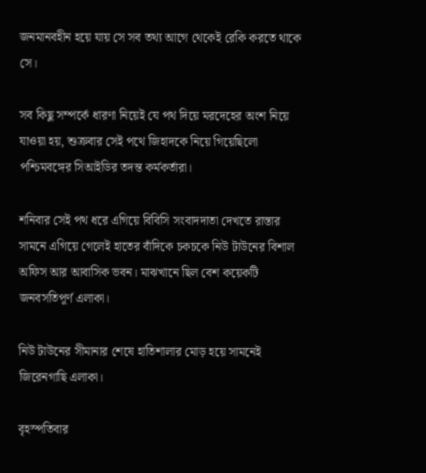জনমানবহীন হয়ে যায় সে সব তথ্য আগে থেকেই রেকি করতে থাকে সে।

সব কিছু সম্পর্কে ধারণা নিয়েই যে পথ দিয়ে মরদেহের অংশ নিয়ে যাওয়া হয়, শুক্রবার সেই পথে জিহাদকে নিয়ে গিয়েছিলো পশ্চিমবঙ্গের সিআইডির তদন্ত কর্মকর্তারা।

শনিবার সেই পথ ধরে এগিয়ে বিবিসি সংবাদদাতা দেখতে রাস্তার সামনে এগিয়ে গেলেই হাতের বাঁদিকে চকচকে নিউ টাউনের বিশাল অফিস আর আবাসিক ভবন। মাঝখানে ছিল বেশ কয়েকটি জনবসতিপূর্ণ এলাকা।

নিউ টাউনের সীমানার শেষে হাতিশালার মোড় হয়ে সামনেই জিরেনগাছি এলাকা।

বৃহস্পতিবার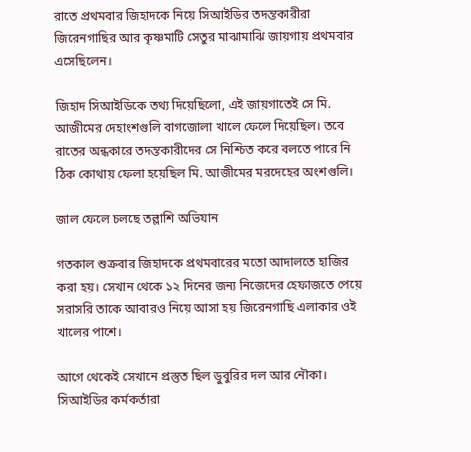রাতে প্রথমবার জিহাদকে নিয়ে সিআইডির তদন্তকারীরা জিরেনগাছির আর কৃষ্ণমাটি সেতুর মাঝামাঝি জায়গায় প্রথমবার এসেছিলেন।

জিহাদ সিআইডিকে তথ্য দিয়েছিলো, এই জায়গাতেই সে মি. আজীমের দেহাংশগুলি বাগজোলা খালে ফেলে দিয়েছিল। তবে রাতের অন্ধকারে তদন্তকারীদের সে নিশ্চিত করে বলতে পারে নি ঠিক কোথায় ফেলা হয়েছিল মি. আজীমের মরদেহের অংশগুলি।

জাল ফেলে চলছে তল্লাশি অভিযান

গতকাল শুক্রবার জিহাদকে প্রথমবারের মতো আদালতে হাজির করা হয়। সেখান থেকে ১২ দিনের জন্য নিজেদের হেফাজতে পেয়ে সরাসরি তাকে আবারও নিয়ে আসা হয় জিরেনগাছি এলাকার ওই খালের পাশে।

আগে থেকেই সেখানে প্রস্তুত ছিল ডুবুরির দল আর নৌকা। সিআইডির কর্মকর্তারা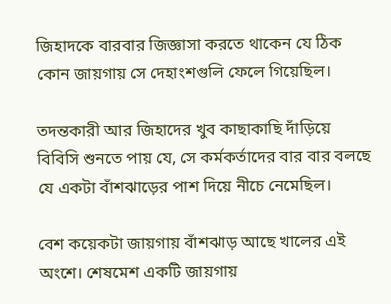জিহাদকে বারবার জিজ্ঞাসা করতে থাকেন যে ঠিক কোন জায়গায় সে দেহাংশগুলি ফেলে গিয়েছিল।

তদন্তকারী আর জিহাদের খুব কাছাকাছি দাঁড়িয়ে বিবিসি শুনতে পায় যে, সে কর্মকর্তাদের বার বার বলছে যে একটা বাঁশঝাড়ের পাশ দিয়ে নীচে নেমেছিল।

বেশ কয়েকটা জায়গায় বাঁশঝাড় আছে খালের এই অংশে। শেষমেশ একটি জায়গায়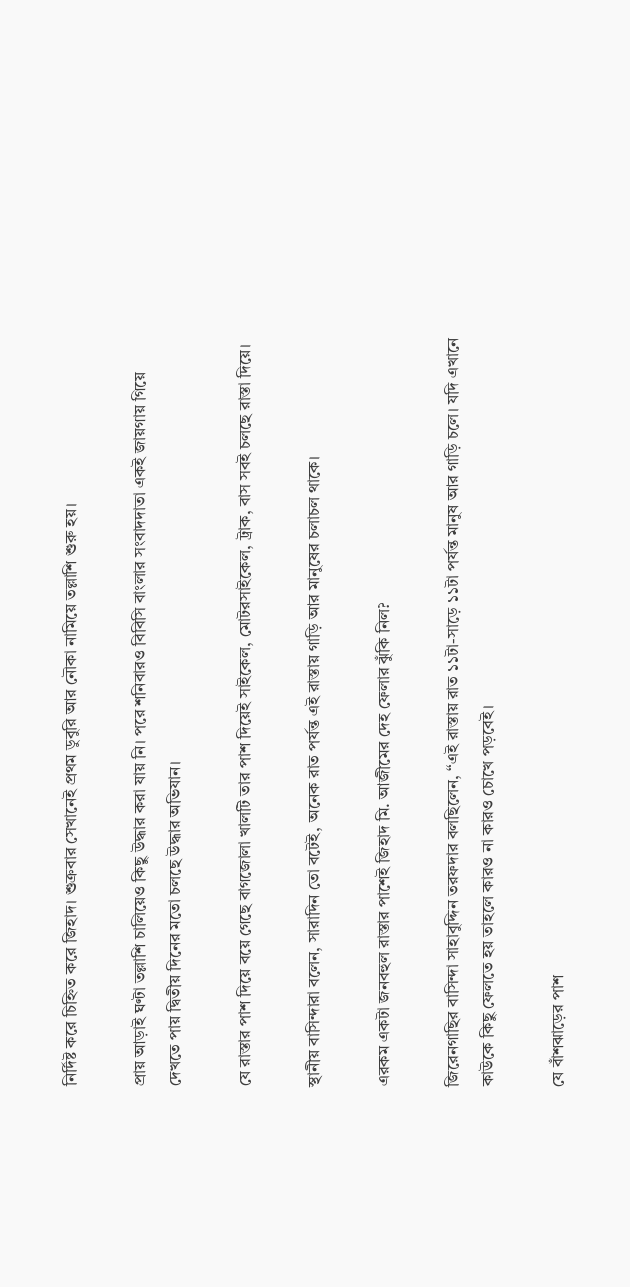নির্দিষ্ট করে চিহ্নিত করে জিহাদ। শুক্রবার সেখানেই প্রথম ডুবুরি আর নৌকা নামিয়ে তল্লাশি শুরু হয়।

প্রায় আড়াই ঘণ্টা তল্লাশি চালিয়েও কিছু উদ্ধার করা যায় নি। পরে শনিবারও বিবিসি বাংলার সংবাদদাতা একই জায়গায় গিয়ে দেখতে পায় দ্বিতীয় দিনের মতো চলছে উদ্ধার অভিযান।

যে রাস্তার পাশ দিয়ে বয়ে গেছে বাগজোলা খালটি তার পাশ দিয়েই সাইকেল, মোটরসাইকেল, ট্রাক, বাস সবই চলছে রাস্তা দিয়ে।

স্থানীয় বাসিন্দারা বলেন, সারাদিন তো বটেই, অনেক রাত পর্যন্ত এই রাস্তায় গাড়ি আর মানুষের চলাচল থাকে।

এরকম একটা জনবহুল রাস্তার পাশেই জিহাদ মি. আজীমের দেহ ফেলার ঝুঁকি নিল?

জিরেনগাছির বাসিন্দা সাহাবুদ্দিন তরফদার বলছিলেন, “এই রাস্তায় রাত ১১টা-সাড়ে ১১টা পর্যন্ত মানুষ আর গাড়ি চলে। যদি এখানে কাউকে কিছু ফেলতে হয় তাহলে কারও না কারও চোখে পড়বেই।

যে বাঁশঝাড়ের পাশ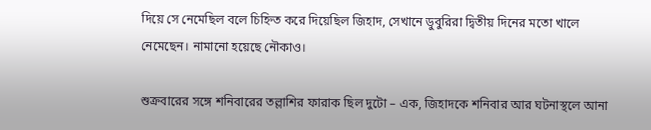দিয়ে সে নেমেছিল বলে চিহ্নিত করে দিয়েছিল জিহাদ, সেখানে ডুবুরিরা দ্বিতীয় দিনের মতো খালে নেমেছেন। নামানো হয়েছে নৌকাও।

শুক্রবারের সঙ্গে শনিবারের তল্লাশির ফারাক ছিল দুটো – এক, জিহাদকে শনিবার আর ঘটনাস্থলে আনা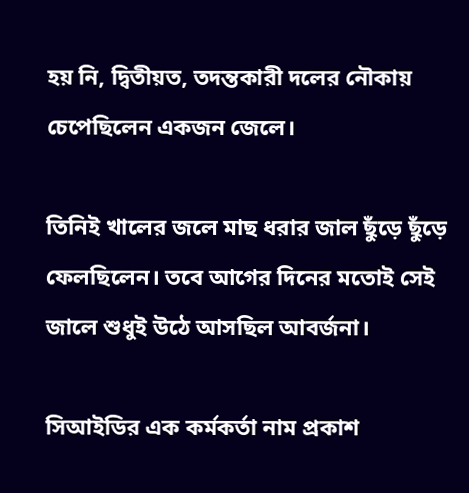হয় নি, দ্বিতীয়ত, তদন্তকারী দলের নৌকায় চেপেছিলেন একজন জেলে।

তিনিই খালের জলে মাছ ধরার জাল ছুঁড়ে ছুঁড়ে ফেলছিলেন। তবে আগের দিনের মতোই সেই জালে শুধুই উঠে আসছিল আবর্জনা।

সিআইডির এক কর্মকর্তা নাম প্রকাশ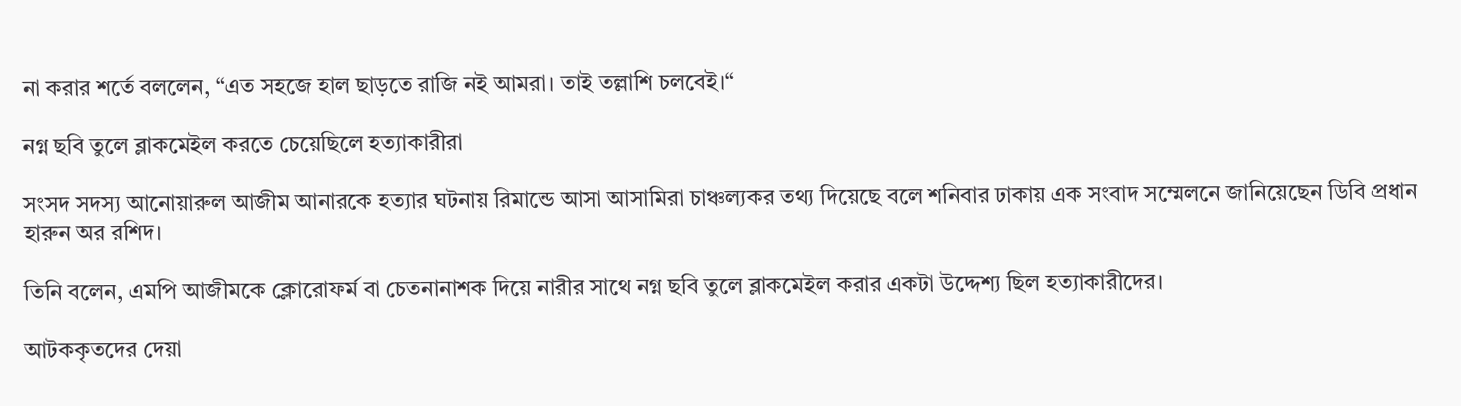না করার শর্তে বললেন, “এত সহজে হাল ছাড়তে রাজি নই আমরা। তাই তল্লাশি চলবেই।“

নগ্ন ছবি তুলে ব্লাকমেইল করতে চেয়েছিলে হত্যাকারীরা

সংসদ সদস্য আনোয়ারুল আজীম আনারকে হত্যার ঘটনায় রিমান্ডে আসা আসামিরা চাঞ্চল্যকর তথ্য দিয়েছে বলে শনিবার ঢাকায় এক সংবাদ সম্মেলনে জানিয়েছেন ডিবি প্রধান হারুন অর রশিদ।

তিনি বলেন, এমপি আজীমকে ক্লোরোফর্ম বা চেতনানাশক দিয়ে নারীর সাথে নগ্ন ছবি তুলে ব্লাকমেইল করার একটা উদ্দেশ্য ছিল হত্যাকারীদের।

আটককৃতদের দেয়া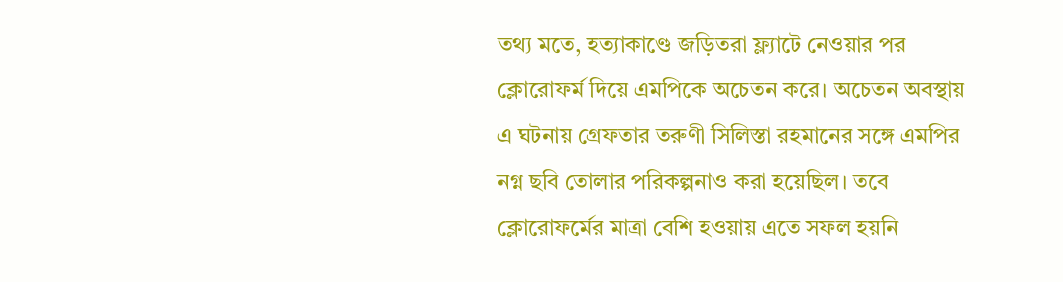তথ্য মতে, হত্যাকাণ্ডে জড়িতরা ফ্ল্যাটে নেওয়ার পর ক্লোরোফর্ম দিয়ে এমপিকে অচেতন করে। অচেতন অবস্থায় এ ঘটনায় গ্রেফতার তরুণী সিলিস্তা রহমানের সঙ্গে এমপির নগ্ন ছবি তোলার পরিকল্পনাও করা হয়েছিল। তবে ক্লোরোফর্মের মাত্রা বেশি হওয়ায় এতে সফল হয়নি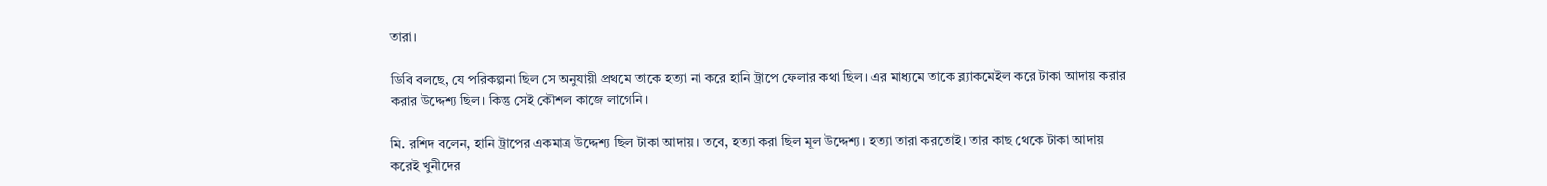তারা।

ডিবি বলছে, যে পরিকল্পনা ছিল সে অনুযায়ী প্রথমে তাকে হত্যা না করে হানি ট্রাপে ফেলার কথা ছিল। এর মাধ্যমে তাকে ব্ল্যাকমেইল করে টাকা আদায় করার করার উদ্দেশ্য ছিল। কিন্তু সেই কৌশল কাজে লাগেনি।

মি. রশিদ বলেন, হানি ট্রাপের একমাত্র উদ্দেশ্য ছিল টাকা আদায়। তবে, হত্যা করা ছিল মূল উদ্দেশ্য। হত্যা তারা করতোই। তার কাছ থেকে টাকা আদায় করেই খুনীদের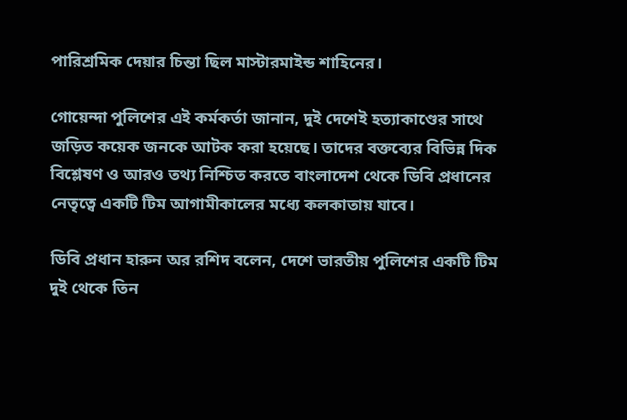পারিশ্রমিক দেয়ার চিন্তা ছিল মাস্টারমাইন্ড শাহিনের।

গোয়েন্দা পুলিশের এই কর্মকর্তা জানান, দুই দেশেই হত্যাকাণ্ডের সাথে জড়িত কয়েক জনকে আটক করা হয়েছে। তাদের বক্তব্যের বিভিন্ন দিক বিশ্লেষণ ও আরও তথ্য নিশ্চিত করতে বাংলাদেশ থেকে ডিবি প্রধানের নেতৃত্বে একটি টিম আগামীকালের মধ্যে কলকাতায় যাবে।

ডিবি প্রধান হারুন অর রশিদ বলেন, দেশে ভারতীয় পুলিশের একটি টিম দুই থেকে তিন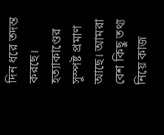দিন ধরে তদন্ত করছে। হত্যাকাণ্ডের সুস্পষ্ট প্রমাণ আছে। আমরা বেশ কিছু তথ্য নিয়ে কাজ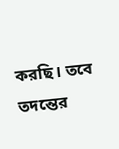করছি। তবে তদন্তের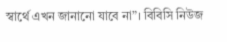স্বার্থে এখন জানানো যাবে না”। বিবিসি নিউজ